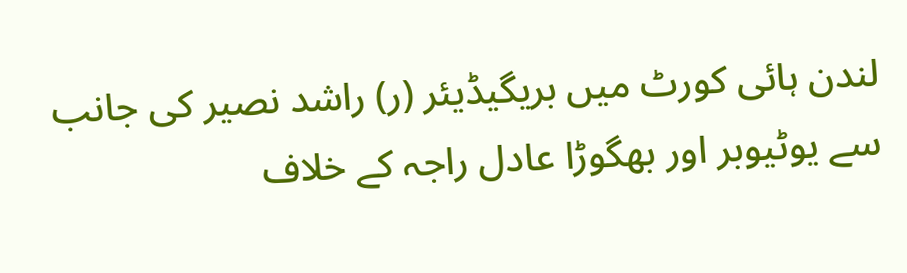لندن ہائی کورٹ میں بریگیڈیئر (ر) راشد نصیر کی جانب سے یوٹیوبر اور بھگوڑا عادل راجہ کے خلاف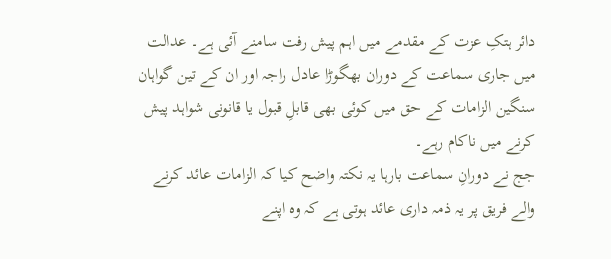دائر ہتکِ عزت کے مقدمے میں اہم پیش رفت سامنے آئی ہے۔ عدالت میں جاری سماعت کے دوران بھگوڑا عادل راجہ اور ان کے تین گواہان سنگین الزامات کے حق میں کوئی بھی قابلِ قبول یا قانونی شواہد پیش کرنے میں ناکام رہے۔
جج نے دورانِ سماعت بارہا یہ نکتہ واضح کیا کہ الزامات عائد کرنے والے فریق پر یہ ذمہ داری عائد ہوتی ہے کہ وہ اپنے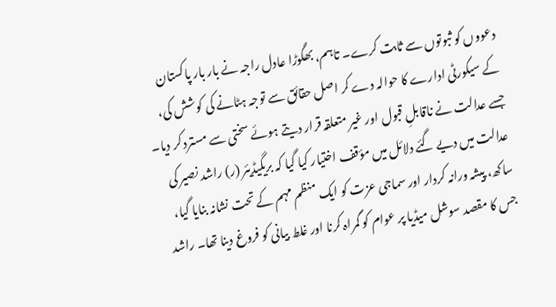دعووں کو ثبوتوں سے ثابت کرے۔ تاہم، بھگوڑا عادل راجہ نے بار بار پاکستان کے سیکورٹی ادارے کا حوالہ دے کر اصل حقائق سے توجہ ہٹانے کی کوشش کی، جسے عدالت نے ناقابلِ قبول اور غیر متعلقہ قرار دیتے ہوئے سختی سے مسترد کر دیا۔
عدالت میں دیے گئے دلائل میں مؤقف اختیار کیا گیا کہ بریگیڈیئر (ر) راشد نصیر کی ساکھ، پیشہ ورانہ کردار اور سماجی عزت کو ایک منظم مہم کے تحت نشانہ بنایا گیا، جس کا مقصد سوشل میڈیا پر عوام کو گمراہ کرنا اور غلط بیانی کو فروغ دینا تھا۔ راشد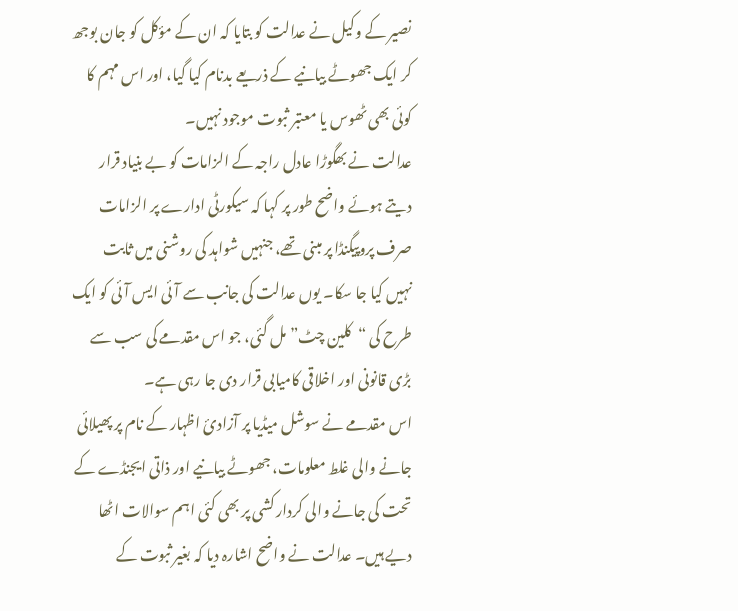نصیر کے وکیل نے عدالت کو بتایا کہ ان کے مؤکل کو جان بوجھ کر ایک جھوٹے بیانیے کے ذریعے بدنام کیا گیا، اور اس مہم کا کوئی بھی ٹھوس یا معتبر ثبوت موجود نہیں۔
عدالت نے بھگوڑا عادل راجہ کے الزامات کو بے بنیاد قرار دیتے ہوئے واضح طور پر کہا کہ سیکورٹی ادارے پر الزامات صرف پروپیگنڈا پر مبنی تھے، جنہیں شواہد کی روشنی میں ثابت نہیں کیا جا سکا۔ یوں عدالت کی جانب سے آئی ایس آئی کو ایک طرح کی “کلین چٹ” مل گئی، جو اس مقدمے کی سب سے بڑی قانونی اور اخلاقی کامیابی قرار دی جا رہی ہے۔
اس مقدمے نے سوشل میڈیا پر آزادیٔ اظہار کے نام پر پھیلائی جانے والی غلط معلومات، جھوٹے بیانیے اور ذاتی ایجنڈے کے تحت کی جانے والی کردار کشی پر بھی کئی اہم سوالات اٹھا دیے ہیں۔ عدالت نے واضح اشارہ دیا کہ بغیر ثبوت کے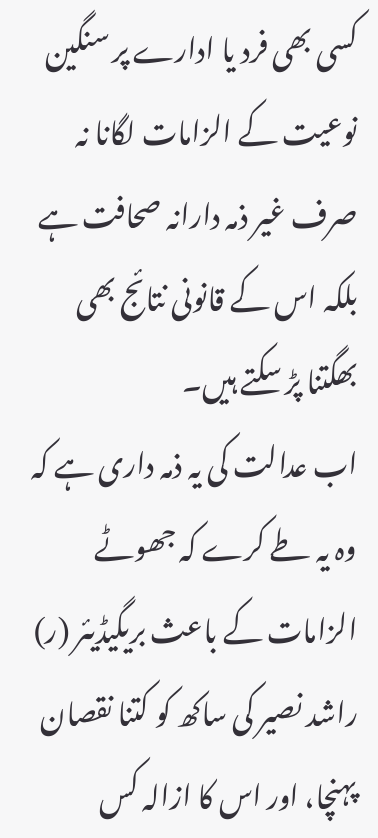کسی بھی فرد یا ادارے پر سنگین نوعیت کے الزامات لگانا نہ صرف غیر ذمہ دارانہ صحافت ہے بلکہ اس کے قانونی نتائج بھی بھگتنا پڑ سکتے ہیں۔
اب عدالت کی یہ ذمہ داری ہے کہ وہ یہ طے کرے کہ جھوٹے الزامات کے باعث بریگیڈیئر (ر) راشد نصیر کی ساکھ کو کتنا نقصان پہنچا، اور اس کا ازالہ کس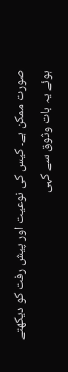صورت ممکن ہے۔ کیس کی نوعیت اور پیش رفت کو دیکھتے ہوئے یہ بات وثوق سے کہی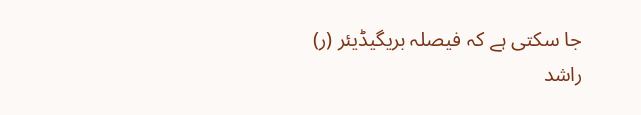جا سکتی ہے کہ فیصلہ بریگیڈیئر (ر) راشد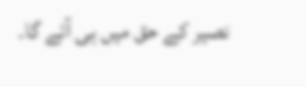نصیر کے حق میں ہی آئے گا۔